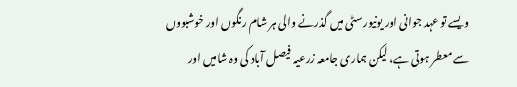ویسے تو عہد جوانی اور یونیورسٹی میں گذرنے والی ہر شام رنگوں اور خوشبووں سے معطر ہوتی ہے، لیکن ہماری جامعہ زرعیہ فیصل آباد کی وہ شامیں اور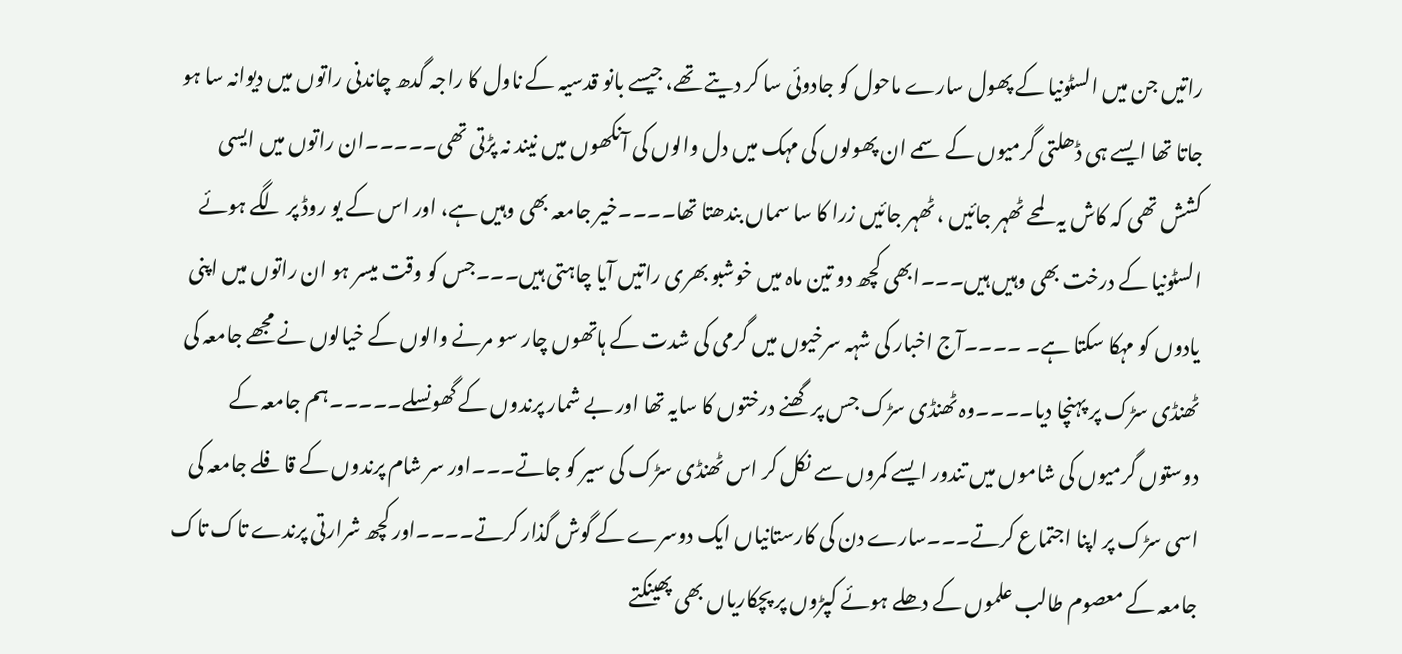راتیں جن میں السٹونیا کے پھول سارے ماحول کو جادوئی سا کر دیتے تھے، جیسے بانو قدسیہ کے ناول کا راجہ گدھ چاندنی راتوں میں دیوانہ سا ہو جاتا تھا ایسے ہی ڈھلتی گرمیوں کے سمے ان پھولوں کی مہک میں دل والوں کی آنکھوں میں نیند نہ پڑتی تھی۔۔۔۔۔ان راتوں میں ایسی کشش تھی کہ کاش یہ لمحے ٹھہر جائیں ، ٹھہر جائیں زرا کا سا سماں بندھتا تھا۔۔۔۔خیر جامعہ بھی وہیں ہے، اور اس کے یو روڈ پر لگے ہوئے السٹونیا کے درخت بھی وہیں ہیں۔۔۔ابھی کچھ دو تین ماہ میں خوشبو بھری راتیں آیا چاہتی ہیں۔۔۔جس کو وقت میسر ہو ان راتوں میں اپنی یادوں کو مہکا سکتا ہے۔ ۔۔۔۔آج اخبار کی شہہ سرخیوں میں گرمی کی شدت کے ہاتھوں چار سو مرنے والوں کے خیالوں نے مجھے جامعہ کی ٹھنڈی سڑک پر پہنچا دیا۔۔۔۔وہ ٹھنڈی سڑک جس پر گھنے درختوں کا سایہ تھا اور بے شمار پرندوں کے گھونسلے۔۔۔۔۔ہم جامعہ کے دوستوں گرمیوں کی شاموں میں تندور ایسے کمروں سے نکل کر اس ٹھنڈی سڑک کی سیر کو جاتے۔۔۔اور سر شام پرندوں کے قافلے جامعہ کی اسی سڑک پر اپنا اجتماع کرتے۔۔۔سارے دن کی کارستانیاں ایک دوسرے کے گوش گذار کرتے۔۔۔۔اور کچھ شرارتی پرندے تاک تاک جامعہ کے معصوم طالب علموں کے دھلے ہوئے کپڑوں پر پچکاریاں بھی پھینکتے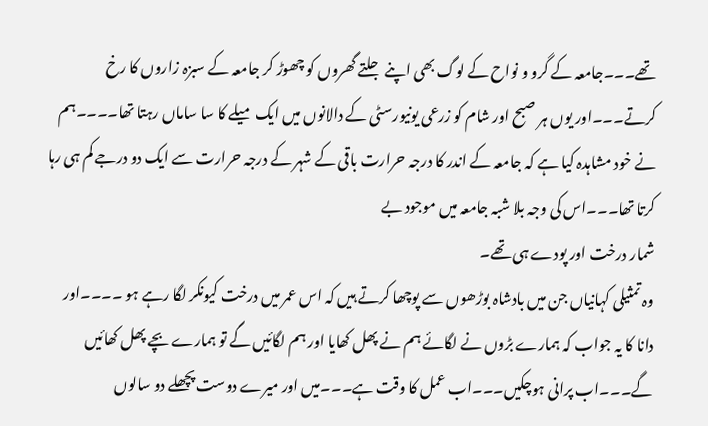تھے۔۔۔جامعہ کے گرو و نواح کے لوگ بھی اپنے جلتے گھروں کو چھوڑ کر جامعہ کے سبزہ زاروں کا رخ کرتے۔۔۔اور یوں ہر صبح اور شام کو زرعی یونیورسٹی کے دالانوں میں ایک میلے کا سا ساماں رہتا تھا۔۔۔۔ہم نے خود مشاہدہ کیا ہے کہ جامعہ کے اندر کا درجہ حرارت باقی کے شہر کے درجہ حرارت سے ایک دو درجے کم ہی رہا کرتا تھا۔۔۔اس کی وجہ بلا شبہ جامعہ میں موجود بے
شمار درخت اور پودے ہی تھے۔
وہ تمثیلی کہانیاں جن میں بادشاہ بوڑھوں سے پوچھا کرتے ہیں کہ اس عمر میں درخت کیونکر لگا رہے ہو ۔۔۔۔اور دانا کا یہ جواب کہ ہمارے بڑوں نے لگائے ہم نے پھل کھایا اور ہم لگائیں گے تو ہمارے بچے پھل کھائیں گے۔۔۔اب پرانی ہوچکیں۔۔۔اب عمل کا وقت ہے۔۔۔میں اور میرے دوست پچھلے دو سالوں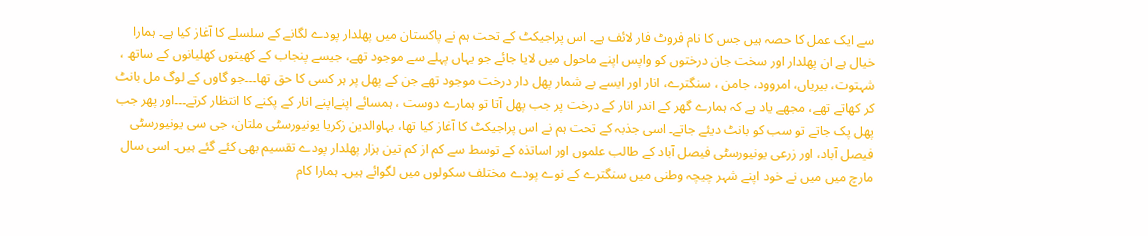سے ایک عمل کا حصہ ہیں جس کا نام فروٹ فار لائف ہے۔ اس پراجیکٹ کے تحت ہم نے پاکستان میں پھلدار پودے لگانے کے سلسلے کا آغاز کیا ہے۔ ہمارا خیال ہے ان پھلدار اور سخت جان درختوں کو واپس اپنے ماحول میں لایا جائے جو یہاں پہلے سے موجود تھے، جیسے پنجاب کے کھیتوں کھلیانوں کے ساتھ ، شہتوت، بیریاں، امروود، جامن ، سنگترے، انار اور ایسے بے شمار پھل دار درخت موجود تھے جن کے پھل پر ہر کسی کا حق تھا۔۔۔جو گاوں کے لوگ مل بانٹ کر کھاتے تھے، مجھے یاد ہے کہ ہمارے گھر کے اندر انار کے درخت پر جب پھل آتا تو ہمارے دوست ، ہمسائے اپنےاپنے انار کے پکنے کا انتظار کرتے۔۔۔اور پھر جب پھل پک جاتے تو سب کو بانٹ دیئے جاتے۔ اسی جذبہ کے تحت ہم نے اس پراجیکٹ کا آغاز کیا تھا، بہاوالدین زکریا یونیورسٹی ملتان، جی سی یونیورسٹی فیصل آباد، اور زرعی یونیورسٹی فیصل آباد کے طالب علموں اور اساتذہ کے توسط سے کم از کم تین ہزار پھلدار پودے تقسیم بھی کئے گئے ہیں۔ اسی سال مارچ میں میں نے خود اپنے شہر چیچہ وطنی میں سنگترے کے نوے پودے مختلف سکولوں میں لگوائے ہیں۔ ہمارا کام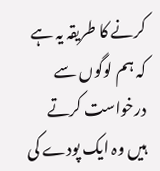کرنے کا طریقہ یہ ہے کہ ہم لوگوں سے درخواست کرتے ہیں وہ ایک پودے کی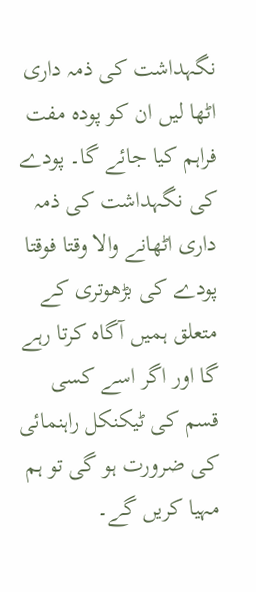نگہداشت کی ذمہ داری اٹھا لیں ان کو پودہ مفت فراہم کیا جائے گا۔ پودے کی نگہداشت کی ذمہ داری اٹھانے والا وقتا فوقتا پودے کی بڑھوتری کے متعلق ہمیں آگاہ کرتا رہے گا اور اگر اسے کسی قسم کی ٹیکنکل راہنمائی کی ضرورت ہو گی تو ہم مہیا کریں گے۔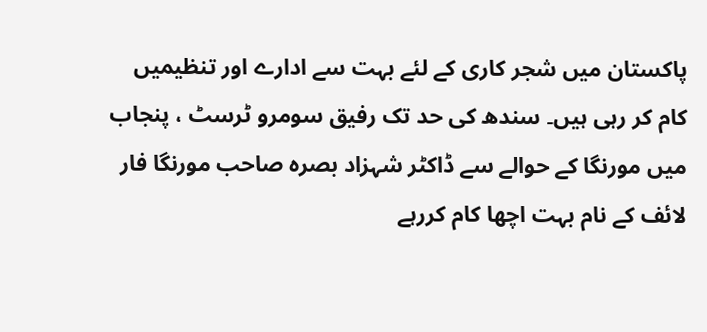پاکستان میں شجر کاری کے لئے بہت سے ادارے اور تنظیمیں کام کر رہی ہیں۔ سندھ کی حد تک رفیق سومرو ٹرسٹ ، پنجاب میں مورنگا کے حوالے سے ڈاکٹر شہزاد بصرہ صاحب مورنگا فار لائف کے نام بہت اچھا کام کررہے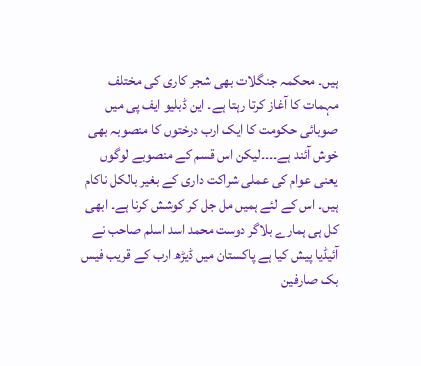ہیں۔ محکمہ جنگلات بھی شجر کاری کی مختلف مہمات کا آغاز کرتا رہتا ہے۔ این ڈبلیو ایف پی میں صوبائی حکومت کا ایک ارب درختوں کا منصوبہ بھی خوش آئند ہے۔۔۔۔لیکن اس قسم کے منصوبے لوگوں یعنی عوام کی عملی شراکت داری کے بغیر بالکل ناکام ہیں۔ اس کے لئے ہمیں مل جل کر کوشش کرنا ہے۔ ابھی کل ہی ہمارے بلاگر دوست محمد اسد اسلم صاحب نے آئیڈیا پیش کیا ہے پاکستان میں ڈیڑھ ارب کے قریب فیس بک صارفین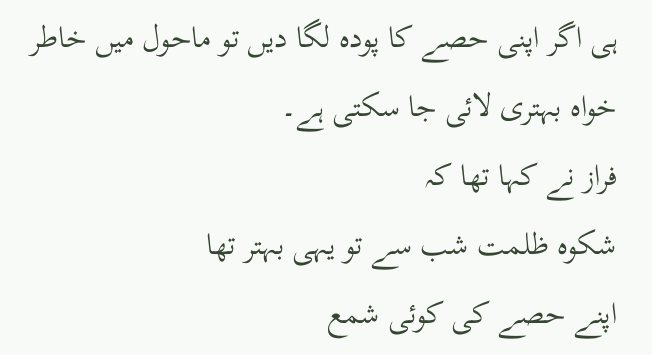ہی اگر اپنی حصے کا پودہ لگا دیں تو ماحول میں خاطر خواہ بہتری لائی جا سکتی ہے۔
فراز نے کہا تھا کہ
شکوہ ظلمت شب سے تو یہی بہتر تھا
اپنے حصے کی کوئی شمع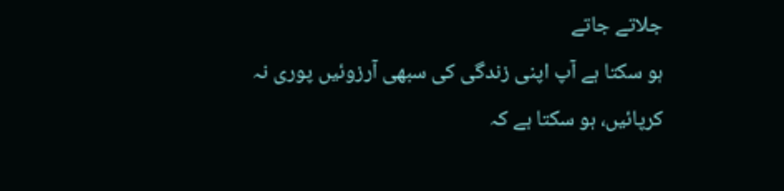جلاتے جاتے
ہو سکتا ہے آپ اپنی زندگی کی سبھی آرزوئیں پوری نہ کرپائیں، ہو سکتا ہے کہ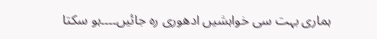ہماری بہت سی خواہشیں ادھوری رہ جائیں۔۔۔۔ہو سکتا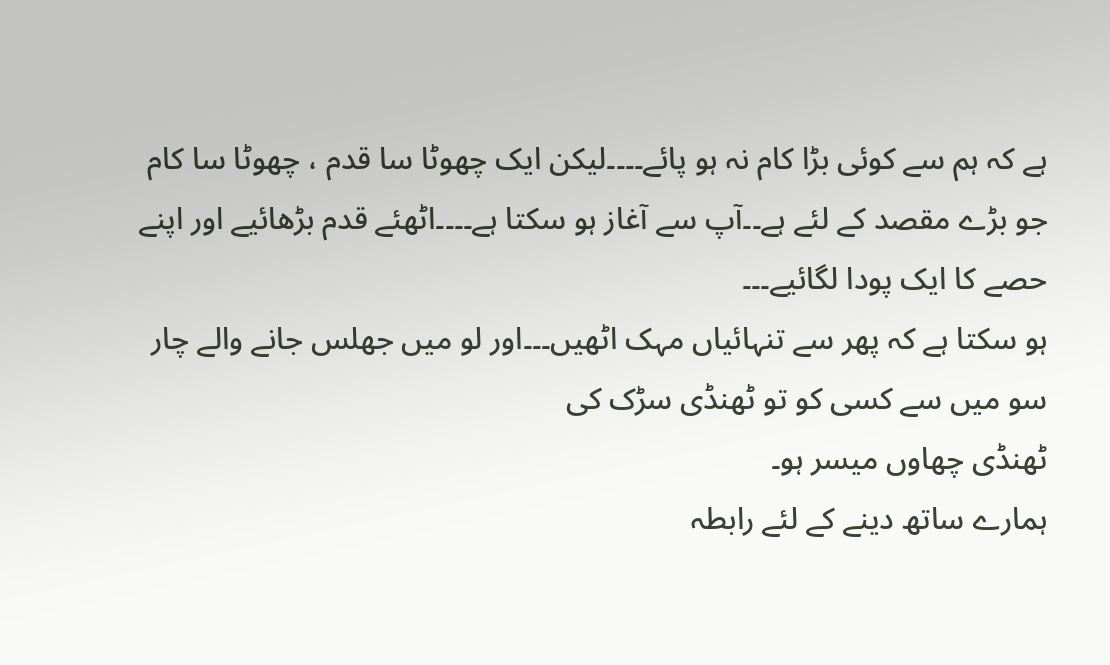ہے کہ ہم سے کوئی بڑا کام نہ ہو پائے۔۔۔۔لیکن ایک چھوٹا سا قدم ، چھوٹا سا کام جو بڑے مقصد کے لئے ہے۔۔آپ سے آغاز ہو سکتا ہے۔۔۔۔اٹھئے قدم بڑھائیے اور اپنے حصے کا ایک پودا لگائیے۔۔۔
ہو سکتا ہے کہ پھر سے تنہائیاں مہک اٹھیں۔۔۔اور لو میں جھلس جانے والے چار سو میں سے کسی کو تو ٹھنڈی سڑک کی
ٹھنڈی چھاوں میسر ہو۔
ہمارے ساتھ دینے کے لئے رابطہ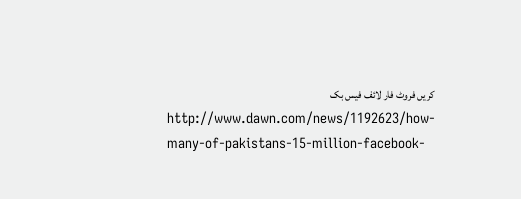کریں فروٹ فار لائف فیس بک
http://www.dawn.com/news/1192623/how-many-of-pakistans-15-million-facebook-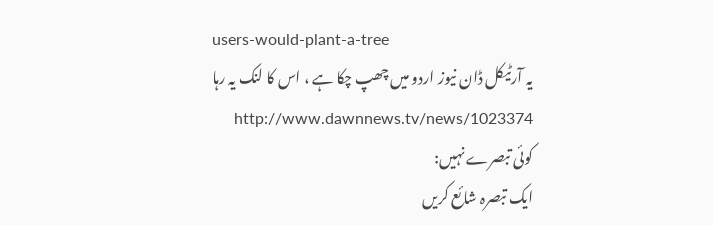users-would-plant-a-tree
یہ آرٹیکل ڈان نیوز اردو میں چھپ چکا ہے ، اس کا لنک یہ رہا http://www.dawnnews.tv/news/1023374
کوئی تبصرے نہیں:
ایک تبصرہ شائع کریں